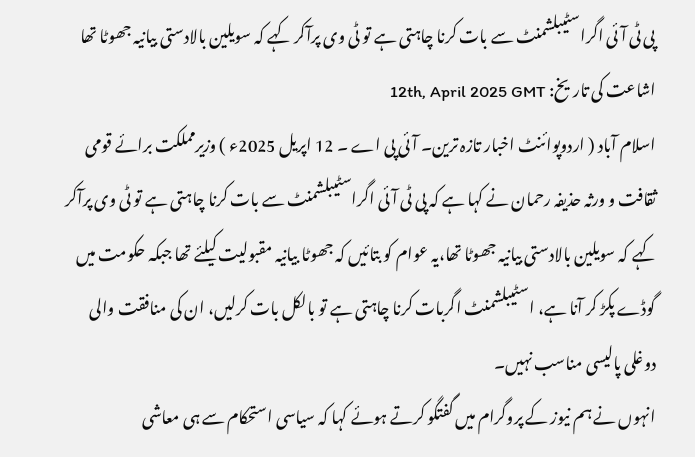پی ٹی آئی اگراسٹیبلشمنٹ سے بات کرنا چاہتی ہے تو ٹی وی پرآکر کہے کہ سویلین بالادستی بیانیہ جھوٹا تھا
اشاعت کی تاریخ: 12th, April 2025 GMT
اسلام آباد ( اردوپوائنٹ اخبار تازہ ترین۔ آئی پی اے ۔ 12 اپریل 2025ء ) وزیرمملکت برائے قومی ثقافت و ورثہ حذیفہ رحمان نے کہا ہے کہ پی ٹی آئی اگراسٹیبلشمنٹ سے بات کرنا چاہتی ہے تو ٹی وی پرآکر کہے کہ سویلین بالادستی بیانیہ جھوٹا تھا،یہ عوام کو بتائیں کہ جھوٹا بیانیہ مقبولیت کیلئے تھا جبکہ حکومت میں گوڈے پکڑ کر آنا ہے، اسٹیبلشمنٹ اگربات کرنا چاہتی ہے تو بالکل بات کرلیں، ان کی منافقت والی دوغلی پالیسی مناسب نہیں۔
انہوں نے ہم نیوز کے پروگرام میں گفتگو کرتے ہوئے کہا کہ سیاسی استحکام سے ہی معاشی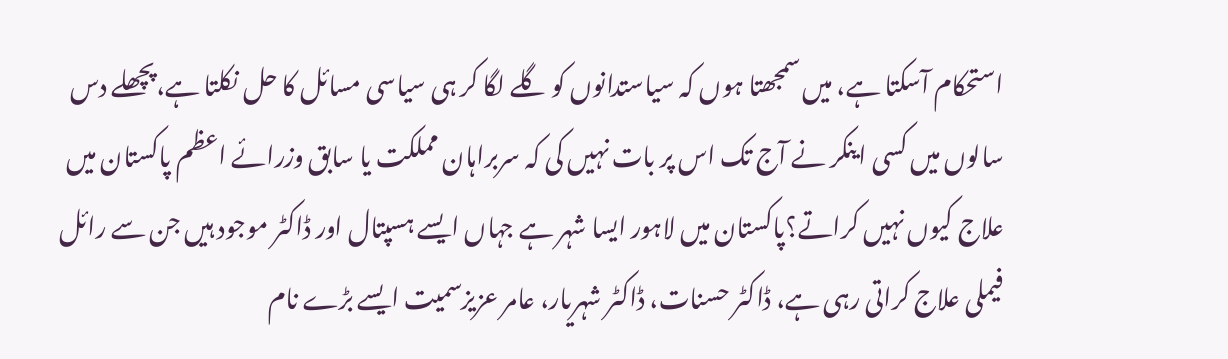استحکام آسکتا ہے، میں سمجھتا ہوں کہ سیاستدانوں کو گلے لگا کر ہی سیاسی مسائل کا حل نکلتا ہے،پچھلے دس سالوں میں کسی اینکر نے آج تک اس پر بات نہیں کی کہ سربراہان مملکت یا سابق وزرائے اعظم پاکستان میں علاج کیوں نہیں کراتے؟پاکستان میں لاہور ایسا شہر ہے جہاں ایسے ہسپتال اور ڈاکٹر موجود ہیں جن سے رائل فیملی علاج کراتی رہی ہے، ڈاکٹر حسنات، ڈاکٹر شہریار، عامر عزیزسمیت ایسے بڑے نام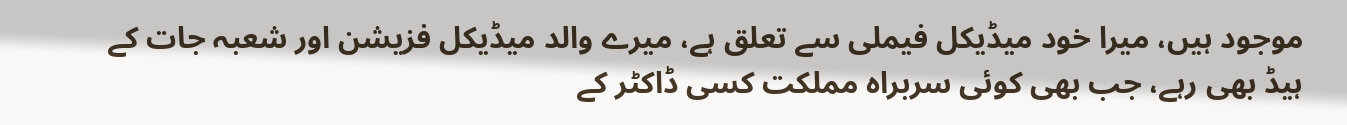موجود ہیں، میرا خود میڈیکل فیملی سے تعلق ہے، میرے والد میڈیکل فزیشن اور شعبہ جات کے ہیڈ بھی رہے، جب بھی کوئی سربراہ مملکت کسی ڈاکٹر کے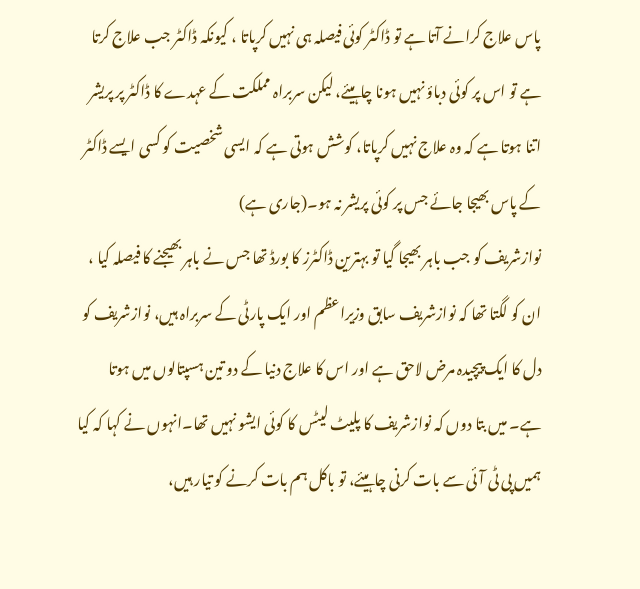پاس علاج کرانے آتا ہے تو ڈاکٹر کوئی فیصلہ ہی نہیں کرپاتا ، کیونکہ ڈاکٹر جب علاج کرتا ہے تو اس پر کوئی دباؤ نہیں ہونا چاہیئے، لیکن سربراہ مملکت کے عہدے کا ڈاکٹر پر پریشر اتنا ہوتا ہے کہ وہ علاج نہیں کرپاتا، کوشش ہوتی ہے کہ ایسی شخصیت کو کسی ایسے ڈاکٹر کے پاس بھیجا جائے جس پر کوئی پریشر نہ ہو۔(جاری ہے)
نوازشریف کو جب باہر بھیجا گیا تو بہترین ڈاکٹرز کا بورڈ تھا جس نے باہر بھیجنے کا فیصلہ کیا ، ان کو لگتا تھا کہ نوازشریف سابق وزیراعظم اور ایک پارٹی کے سربراہ ہیں، نوازشریف کو دل کا ایک پیچیدہ مرض لاحق ہے اور اس کا علاج دنیا کے دو تین ہسپتالوں میں ہوتا ہے۔ میں بتا دوں کہ نوازشریف کا پلیٹ لیٹس کا کوئی ایشو نہیں تھا۔انہوں نے کہا کہ کیا ہمیں پی ٹی آئی سے بات کرنی چاہیئے، تو باکل ہم بات کرنے کو تیار ہیں،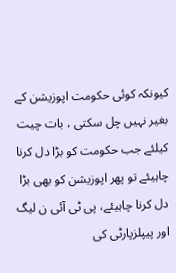کیونکہ کوئی حکومت اپوزیشن کے بغیر نہیں چل سکتی ، بات چیت کیلئے جب حکومت کو بڑا دل کرنا چاہیئے تو پھر اپوزیشن کو بھی بڑا دل کرنا چاہیئے، پی ٹی آئی ن لیگ اور پیپلزپارٹی کی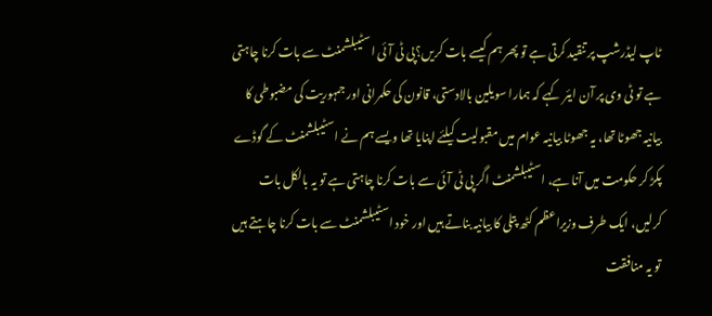ٹاپ لیڈرشپ پر تنقید کرتی ہے تو پھر ہم کیسے بات کریں؟پی ٹی آئی اسٹیبلشمنٹ سے بات کرنا چاہتی ہے تو ٹی وی پر آن ایئر کہے کہ ہمارا سویلین بالادستی، قانون کی حکمرانی اور جمہوریت کی مضبوطی کا بیانیہ جھوٹا تھا، یہ جھوٹا بیانیہ عوام میں مقبولیت کیلئے اپنایا تھا ویسے ہم نے اسٹیبلشمنٹ کے گوڈے پکڑ کر حکومت میں آنا ہے، اسٹیبلشمنٹ اگر پی ٹی آئی سے بات کرنا چاہتی ہے تو یہ بالکل بات کرلیں، ایک طرف وزیراعظم کٹھ پتلی کا بیانیہ بناتے ہیں اور خود اسٹیبلشمنٹ سے بات کرنا چاہتے ہیں تو یہ منافقت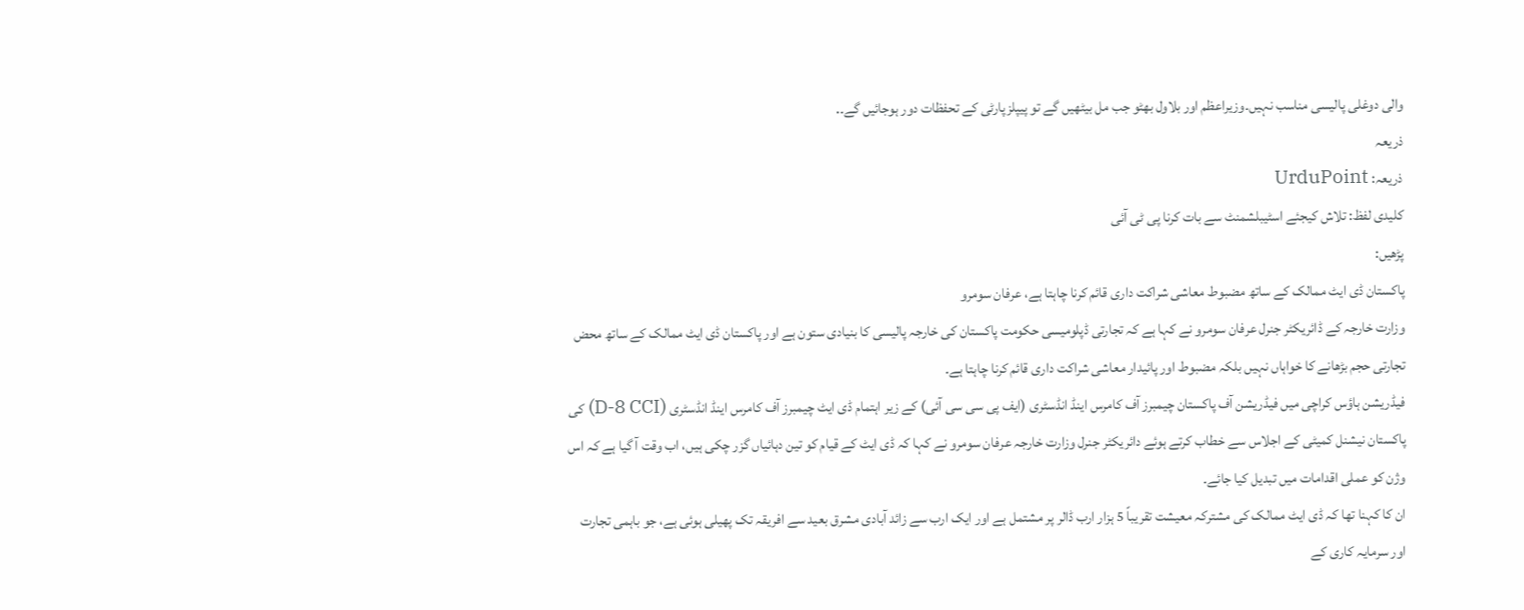والی دوغلی پالیسی مناسب نہیں۔وزیراعظم اور بلاول بھٹو جب مل بیٹھیں گے تو پیپلزپارٹی کے تحفظات دور ہوجائیں گے۔.
ذریعہ
ذریعہ: UrduPoint
کلیدی لفظ: تلاش کیجئے اسٹیبلشمنٹ سے بات کرنا پی ٹی آئی
پڑھیں:
پاکستان ڈی ایٹ ممالک کے ساتھ مضبوط معاشی شراکت داری قائم کرنا چاہتا ہے، عرفان سومرو
وزارت خارجہ کے ڈائریکٹر جنرل عرفان سومرو نے کہا ہے کہ تجارتی ڈپلومیسی حکومت پاکستان کی خارجہ پالیسی کا بنیادی ستون ہے اور پاکستان ڈی ایٹ ممالک کے ساتھ محض تجارتی حجم بڑھانے کا خواہاں نہیں بلکہ مضبوط اور پائیدار معاشی شراکت داری قائم کرنا چاہتا ہے۔
فیڈریشن ہاؤس کراچی میں فیڈریشن آف پاکستان چیمبرز آف کامرس اینڈ انڈسٹری (ایف پی سی سی آئی) کے زیر اہتمام ڈی ایٹ چیمبرز آف کامرس اینڈ انڈسٹری (D-8 CCI) کی پاکستان نیشنل کمیٹی کے اجلاس سے خطاب کرتے ہوئے دائریکٹر جنرل وزارت خارجہ عرفان سومرو نے کہا کہ ڈی ایٹ کے قیام کو تین دہائیاں گزر چکی ہیں، اب وقت آ گیا ہے کہ اس وژن کو عملی اقدامات میں تبدیل کیا جائے۔
ان کا کہنا تھا کہ ڈی ایٹ ممالک کی مشترکہ معیشت تقریباً 5 ہزار ارب ڈالر پر مشتمل ہے اور ایک ارب سے زائد آبادی مشرق بعید سے افریقہ تک پھیلی ہوئی ہے، جو باہمی تجارت اور سرمایہ کاری کے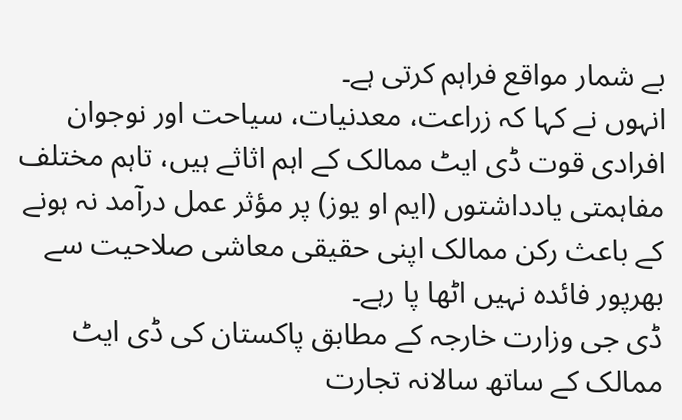بے شمار مواقع فراہم کرتی ہے۔
انہوں نے کہا کہ زراعت، معدنیات، سیاحت اور نوجوان افرادی قوت ڈی ایٹ ممالک کے اہم اثاثے ہیں، تاہم مختلف مفاہمتی یادداشتوں (ایم او یوز) پر مؤثر عمل درآمد نہ ہونے کے باعث رکن ممالک اپنی حقیقی معاشی صلاحیت سے بھرپور فائدہ نہیں اٹھا پا رہے۔
ڈی جی وزارت خارجہ کے مطابق پاکستان کی ڈی ایٹ ممالک کے ساتھ سالانہ تجارت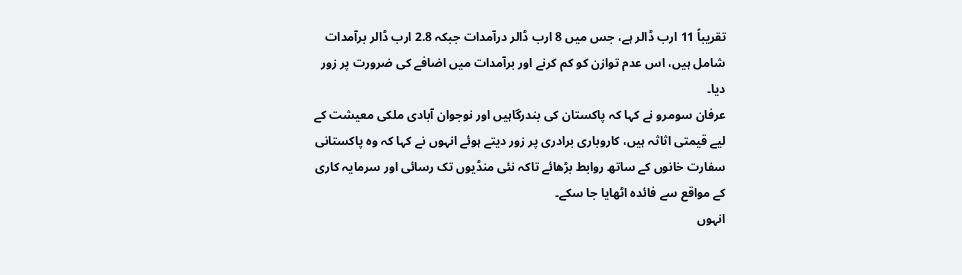تقریباً 11 ارب ڈالر ہے، جس میں 8 ارب ڈالر درآمدات جبکہ 2.8 ارب ڈالر برآمدات شامل ہیں، اس عدم توازن کو کم کرنے اور برآمدات میں اضافے کی ضرورت پر زور دیا۔
عرفان سومرو نے کہا کہ پاکستان کی بندرگاہیں اور نوجوان آبادی ملکی معیشت کے لیے قیمتی اثاثہ ہیں، کاروباری برادری پر زور دیتے ہوئے انہوں نے کہا کہ وہ پاکستانی سفارت خانوں کے ساتھ روابط بڑھائے تاکہ نئی منڈیوں تک رسائی اور سرمایہ کاری کے مواقع سے فائدہ اٹھایا جا سکے۔
انہوں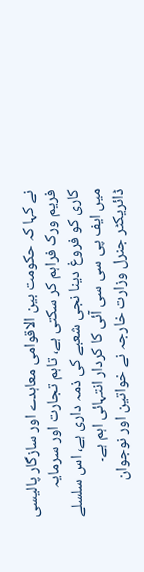نے کہا کہ حکومت بین الاقوامی معاہدے اور سازگار پالیسی فریم ورک فراہم کر سکتی ہے، تاہم تجارت اور سرمایہ کاری کو فروغ دینا نجی شعبے کی ذمہ داری ہے، اس سلسلے میں ایف پی سی سی آئی کا کردار انتہائی اہم ہے۔
ڈائریکٹر جنرل وزارت خارجہ نے خواتین اور نوجوان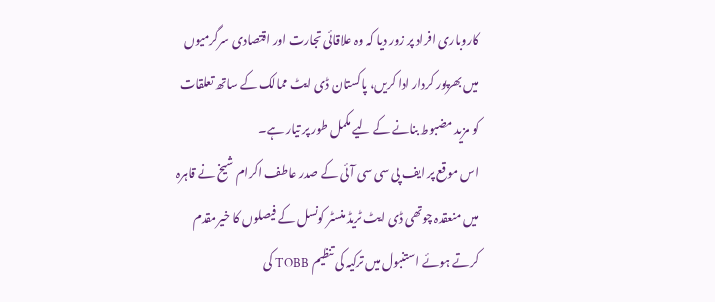کاروباری افراد پر زور دیا کہ وہ علاقائی تجارت اور اقتصادی سرگرمیوں میں بھرپور کردار ادا کریں، پاکستان ڈی ایٹ ممالک کے ساتھ تعلقات کو مزید مضبوط بنانے کے لیے مکمل طور پر تیار ہے۔
اس موقع پر ایف پی سی سی آئی کے صدر عاطف اکرام شیخ نے قاہرہ میں منعقدہ چوتھی ڈی ایٹ ٹریڈ منسٹر کونسل کے فیصلوں کا خیرمقدم کرتے ہوئے استنبول میں ترکیہ کی تنظیم TOBB کی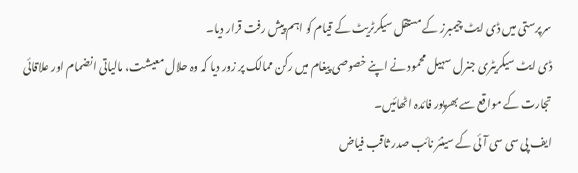سرپرستی میں ڈی ایٹ چیمبرز کے مستقل سیکرٹریٹ کے قیام کو اہم پیش رفت قرار دیا۔
ڈی ایٹ سیکریٹری جنرل سہیل محمود نے اپنے خصوصی پیغام میں رکن ممالک پر زور دیا کہ وہ حلال معیشت، مالیاتی انضمام اور علاقائی تجارت کے مواقع سے بھرپور فائدہ اٹھائیں۔
ایف پی سی سی آئی کے سینئر نائب صدر ثاقب فیاض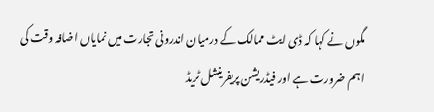مگوں نے کہا کہ ڈی ایٹ ممالک کے درمیان اندرونی تجارت میں نمایاں اضافہ وقت کی اہم ضرورت ہے اور فیڈریشن پریفرینشل ٹریڈ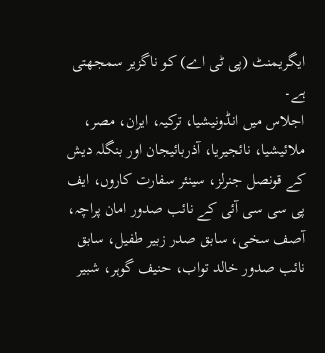ایگریمنٹ (پی ٹی اے) کو ناگزیر سمجھتی ہے۔
اجلاس میں انڈونیشیا، ترکیہ، ایران، مصر، ملائیشیا، نائجیریا، آذربائیجان اور بنگلہ دیش کے قونصل جنرلز، سینئر سفارت کاروں، ایف پی سی سی آئی کے نائب صدور امان پراچہ، آصف سخی، سابق صدر زبیر طفیل، سابق نائب صدور خالد تواب، حنیف گوہر، شبیر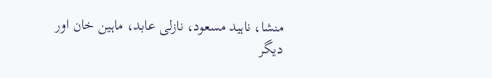منشا، ناہید مسعود، نازلی عابد، ماہین خان اور دیگر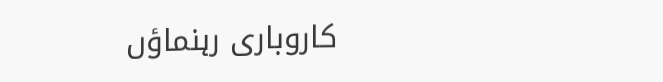کاروباری رہنماؤں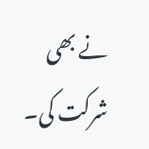نے بھی شرکت کی۔